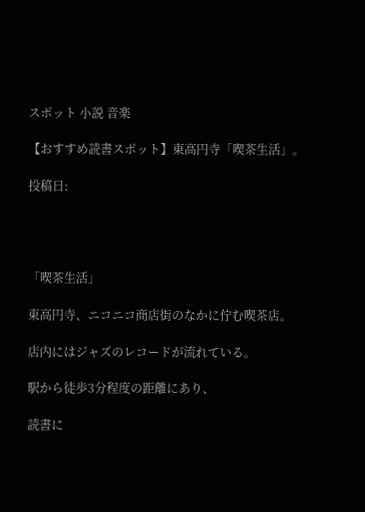スポット 小説 音楽

【おすすめ読書スポット】東高円寺「喫茶生活」。

投稿日:




「喫茶生活」

東高円寺、ニコニコ商店街のなかに佇む喫茶店。

店内にはジャズのレコードが流れている。

駅から徒歩3分程度の距離にあり、

読書に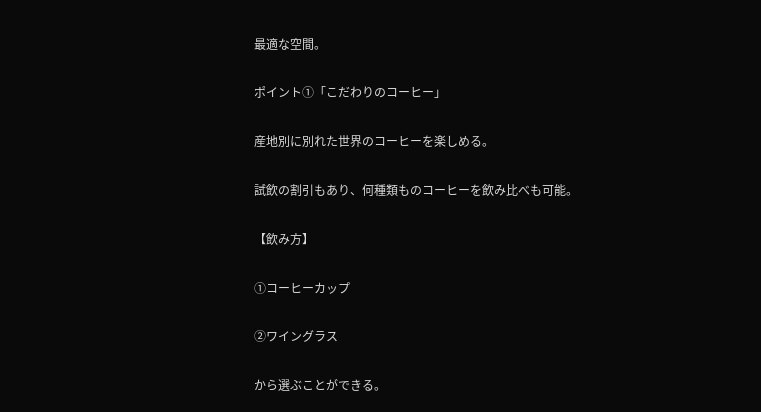最適な空間。

ポイント①「こだわりのコーヒー」

産地別に別れた世界のコーヒーを楽しめる。

試飲の割引もあり、何種類ものコーヒーを飲み比べも可能。

【飲み方】

①コーヒーカップ

②ワイングラス

から選ぶことができる。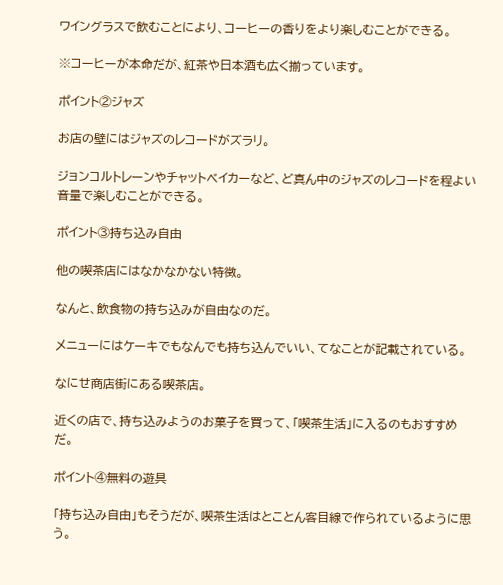ワイングラスで飲むことにより、コーヒーの香りをより楽しむことができる。

※コーヒーが本命だが、紅茶や日本酒も広く揃っています。

ポイント②ジャズ

お店の壁にはジャズのレコードがズラリ。

ジョンコルトレーンやチャットベイカーなど、ど真ん中のジャズのレコードを程よい音量で楽しむことができる。

ポイント③持ち込み自由

他の喫茶店にはなかなかない特徴。

なんと、飲食物の持ち込みが自由なのだ。

メニューにはケーキでもなんでも持ち込んでいい、てなことが記載されている。

なにせ商店街にある喫茶店。

近くの店で、持ち込みようのお菓子を買って、「喫茶生活」に入るのもおすすめだ。

ポイント④無料の遊具

「持ち込み自由」もそうだが、喫茶生活はとことん客目線で作られているように思う。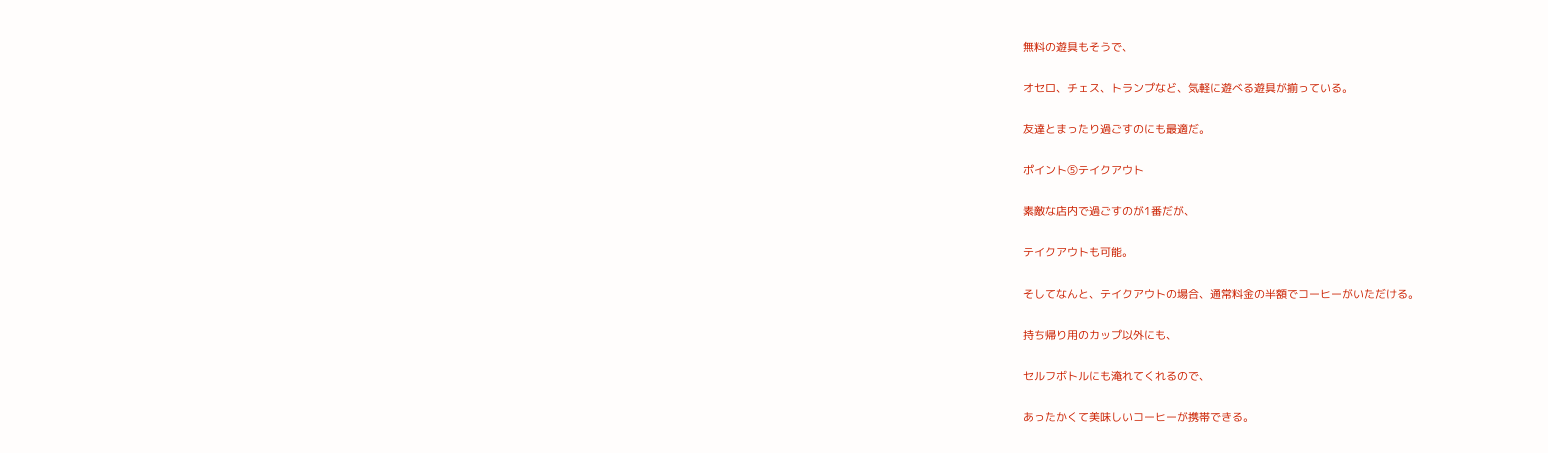無料の遊具もそうで、

オセロ、チェス、トランプなど、気軽に遊べる遊具が揃っている。

友達とまったり過ごすのにも最適だ。

ポイント⑤テイクアウト

素敵な店内で過ごすのが1番だが、

テイクアウトも可能。

そしてなんと、テイクアウトの場合、通常料金の半額でコーヒーがいただける。

持ち帰り用のカップ以外にも、

セルフボトルにも淹れてくれるので、

あったかくて美味しいコーヒーが携帯できる。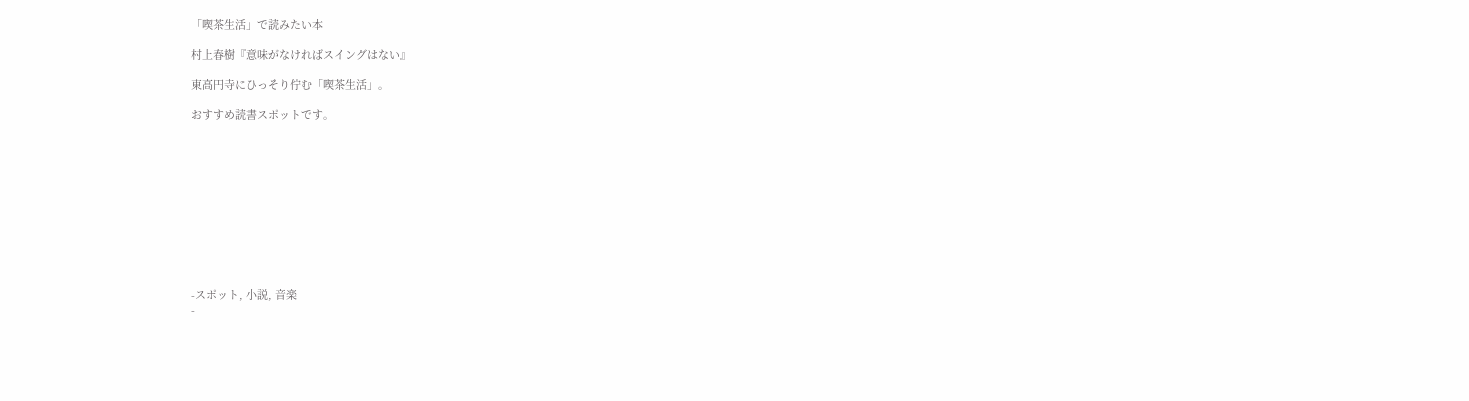「喫茶生活」で読みたい本

村上春樹『意味がなければスイングはない』

東高円寺にひっそり佇む「喫茶生活」。

おすすめ読書スポットです。











-スポット, 小説, 音楽
-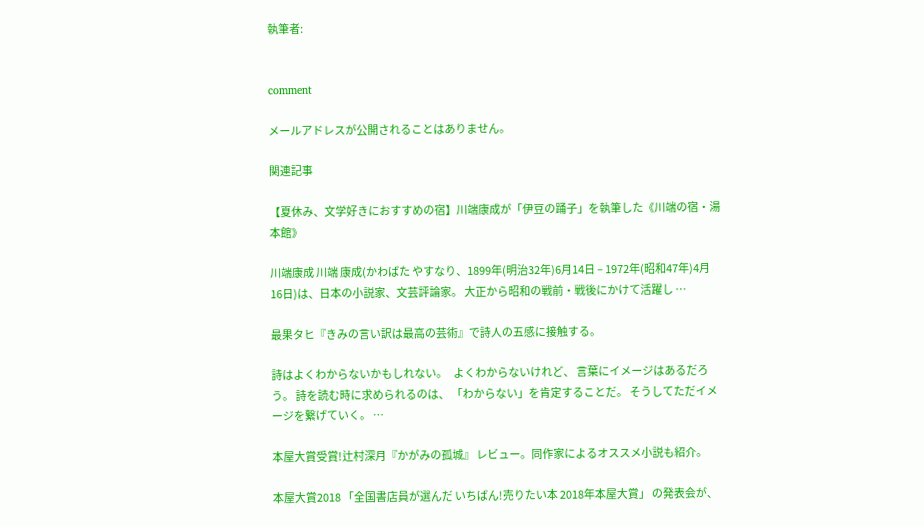執筆者:


comment

メールアドレスが公開されることはありません。

関連記事

【夏休み、文学好きにおすすめの宿】川端康成が「伊豆の踊子」を執筆した《川端の宿・湯本館》

川端康成 川端 康成(かわばた やすなり、1899年(明治32年)6月14日 – 1972年(昭和47年)4月16日)は、日本の小説家、文芸評論家。 大正から昭和の戦前・戦後にかけて活躍し …

最果タヒ『きみの言い訳は最高の芸術』で詩人の五感に接触する。

詩はよくわからないかもしれない。   よくわからないけれど、 言葉にイメージはあるだろう。 詩を読む時に求められるのは、 「わからない」を肯定することだ。 そうしてただイメージを繋げていく。 …

本屋大賞受賞!辻村深月『かがみの孤城』 レビュー。同作家によるオススメ小説も紹介。

本屋大賞2018 「全国書店員が選んだ いちばん!売りたい本 2018年本屋大賞」 の発表会が、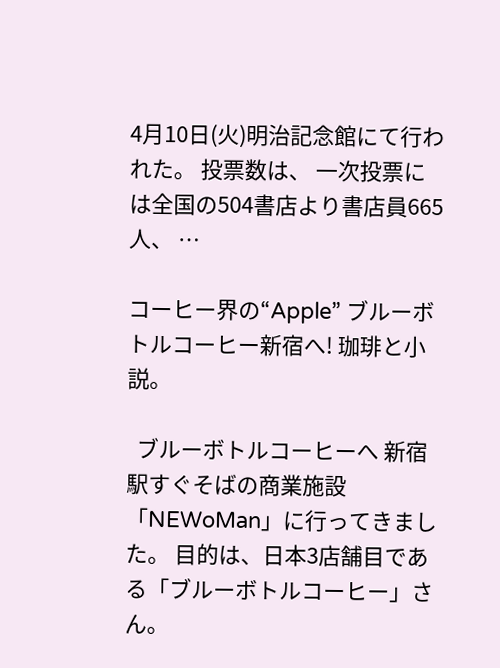4月10日(火)明治記念館にて行われた。 投票数は、 一次投票には全国の504書店より書店員665人、 …

コーヒー界の“Apple” ブルーボトルコーヒー新宿へ! 珈琲と小説。

  ブルーボトルコーヒーへ 新宿駅すぐそばの商業施設「NEWoMan」に行ってきました。 目的は、日本3店舗目である「ブルーボトルコーヒー」さん。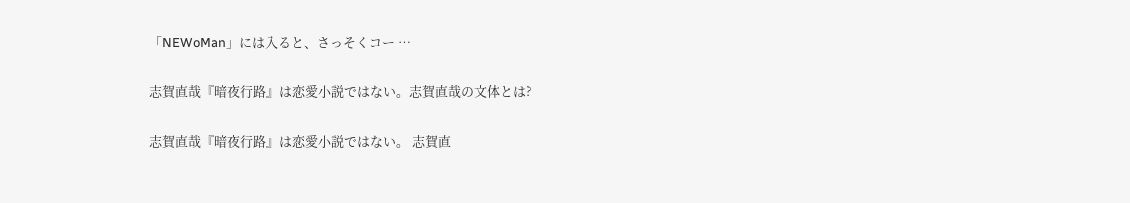「NEWoMan」には入ると、さっそくコー …

志賀直哉『暗夜行路』は恋愛小説ではない。志賀直哉の文体とは?

志賀直哉『暗夜行路』は恋愛小説ではない。 志賀直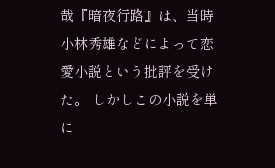哉『暗夜行路』は、当時小林秀雄などによって恋愛小説という批評を受けた。 しかしこの小説を単に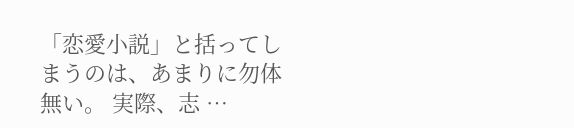「恋愛小説」と括ってしまうのは、あまりに勿体無い。 実際、志 …